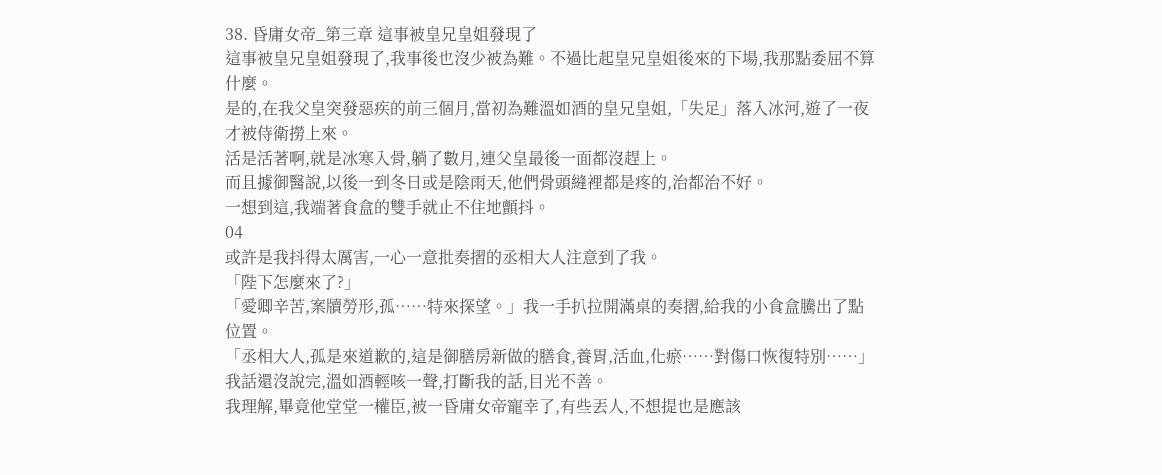38. 昏庸女帝_第三章 這事被皇兄皇姐發現了
這事被皇兄皇姐發現了,我事後也沒少被為難。不過比起皇兄皇姐後來的下場,我那點委屈不算什麼。
是的,在我父皇突發惡疾的前三個月,當初為難溫如酒的皇兄皇姐,「失足」落入冰河,遊了一夜才被侍衛撈上來。
活是活著啊,就是冰寒入骨,躺了數月,連父皇最後一面都沒趕上。
而且據御醫說,以後一到冬日或是陰雨天,他們骨頭縫裡都是疼的,治都治不好。
一想到這,我端著食盒的雙手就止不住地顫抖。
04
或許是我抖得太厲害,一心一意批奏摺的丞相大人注意到了我。
「陛下怎麼來了?」
「愛卿辛苦,案牘勞形,孤……特來探望。」我一手扒拉開滿桌的奏摺,給我的小食盒騰出了點位置。
「丞相大人,孤是來道歉的,這是御膳房新做的膳食,養胃,活血,化瘀……對傷口恢復特別……」
我話還沒說完,溫如酒輕咳一聲,打斷我的話,目光不善。
我理解,畢竟他堂堂一權臣,被一昏庸女帝寵幸了,有些丟人,不想提也是應該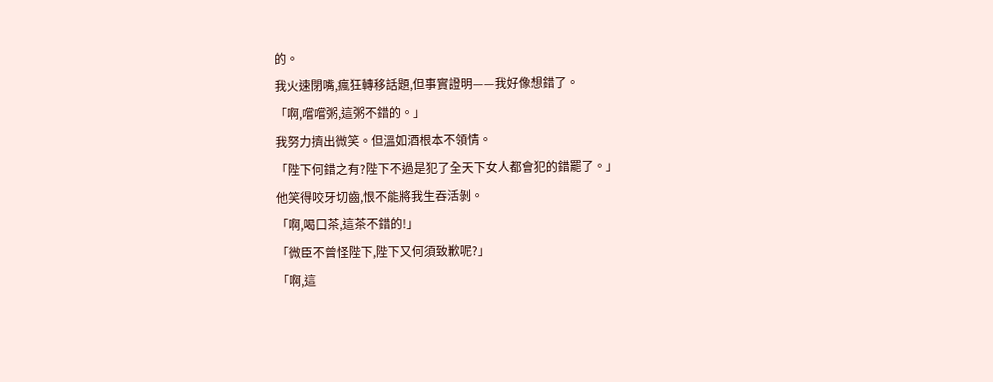的。
我火速閉嘴,瘋狂轉移話題,但事實證明——我好像想錯了。
「啊,嚐嚐粥,這粥不錯的。」
我努力擠出微笑。但溫如酒根本不領情。
「陛下何錯之有?陛下不過是犯了全天下女人都會犯的錯罷了。」
他笑得咬牙切齒,恨不能將我生吞活剝。
「啊,喝口茶,這茶不錯的!」
「微臣不曾怪陛下,陛下又何須致歉呢?」
「啊,這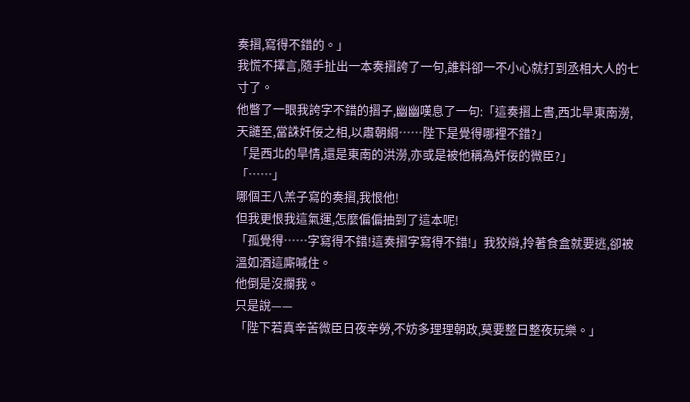奏摺,寫得不錯的。」
我慌不擇言,隨手扯出一本奏摺誇了一句,誰料卻一不小心就打到丞相大人的七寸了。
他瞥了一眼我誇字不錯的摺子,幽幽嘆息了一句:「這奏摺上書,西北旱東南澇,天譴至,當誅奸佞之相,以肅朝綱……陛下是覺得哪裡不錯?」
「是西北的旱情,還是東南的洪澇,亦或是被他稱為奸佞的微臣?」
「……」
哪個王八羔子寫的奏摺,我恨他!
但我更恨我這氣運,怎麼偏偏抽到了這本呢!
「孤覺得……字寫得不錯!這奏摺字寫得不錯!」我狡辯,拎著食盒就要逃,卻被溫如酒這廝喊住。
他倒是沒攔我。
只是說——
「陛下若真辛苦微臣日夜辛勞,不妨多理理朝政,莫要整日整夜玩樂。」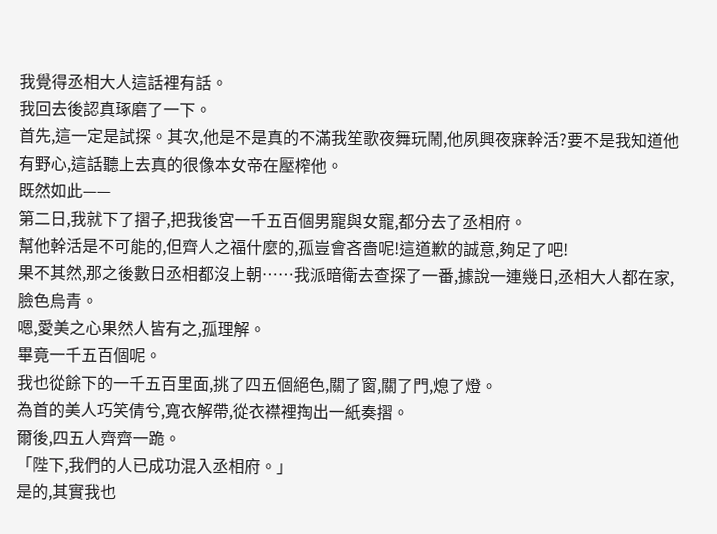我覺得丞相大人這話裡有話。
我回去後認真琢磨了一下。
首先,這一定是試探。其次,他是不是真的不滿我笙歌夜舞玩鬧,他夙興夜寐幹活?要不是我知道他有野心,這話聽上去真的很像本女帝在壓榨他。
既然如此——
第二日,我就下了摺子,把我後宮一千五百個男寵與女寵,都分去了丞相府。
幫他幹活是不可能的,但齊人之福什麼的,孤豈會吝嗇呢!這道歉的誠意,夠足了吧!
果不其然,那之後數日丞相都沒上朝……我派暗衛去查探了一番,據說一連幾日,丞相大人都在家,臉色烏青。
嗯,愛美之心果然人皆有之,孤理解。
畢竟一千五百個呢。
我也從餘下的一千五百里面,挑了四五個絕色,關了窗,關了門,熄了燈。
為首的美人巧笑倩兮,寬衣解帶,從衣襟裡掏出一紙奏摺。
爾後,四五人齊齊一跪。
「陛下,我們的人已成功混入丞相府。」
是的,其實我也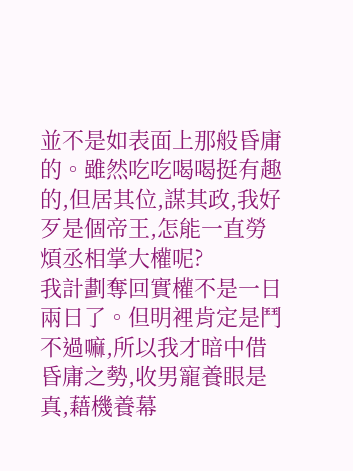並不是如表面上那般昏庸的。雖然吃吃喝喝挺有趣的,但居其位,謀其政,我好歹是個帝王,怎能一直勞煩丞相掌大權呢?
我計劃奪回實權不是一日兩日了。但明裡肯定是鬥不過嘛,所以我才暗中借昏庸之勢,收男寵養眼是真,藉機養幕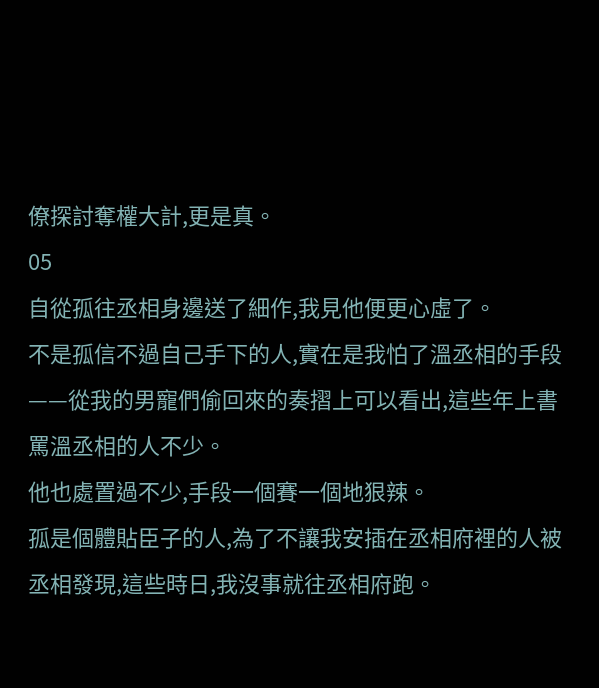僚探討奪權大計,更是真。
05
自從孤往丞相身邊送了細作,我見他便更心虛了。
不是孤信不過自己手下的人,實在是我怕了溫丞相的手段——從我的男寵們偷回來的奏摺上可以看出,這些年上書罵溫丞相的人不少。
他也處置過不少,手段一個賽一個地狠辣。
孤是個體貼臣子的人,為了不讓我安插在丞相府裡的人被丞相發現,這些時日,我沒事就往丞相府跑。